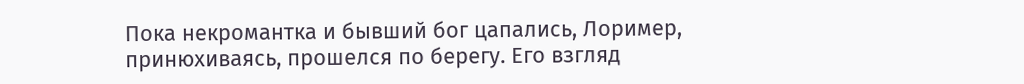Пока некромантка и бывший бог цапались, Лоример, принюхиваясь, прошелся по берегу. Его взгляд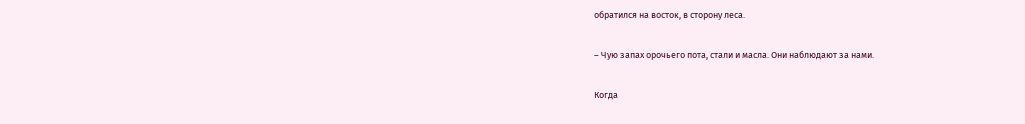обратился на восток, в сторону леса.

– Чую запах орочьего пота, стали и масла. Они наблюдают за нами.

Когда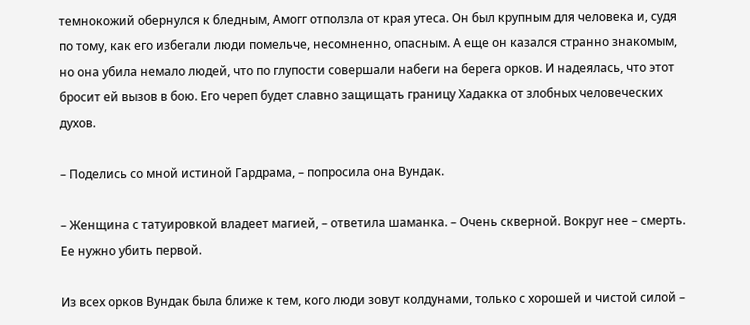темнокожий обернулся к бледным, Амогг отползла от края утеса. Он был крупным для человека и, судя по тому, как его избегали люди помельче, несомненно, опасным. А еще он казался странно знакомым, но она убила немало людей, что по глупости совершали набеги на берега орков. И надеялась, что этот бросит ей вызов в бою. Его череп будет славно защищать границу Хадакка от злобных человеческих духов.

– Поделись со мной истиной Гардрама, – попросила она Вундак.

– Женщина с татуировкой владеет магией, – ответила шаманка. – Очень скверной. Вокруг нее – смерть. Ее нужно убить первой.

Из всех орков Вундак была ближе к тем, кого люди зовут колдунами, только с хорошей и чистой силой –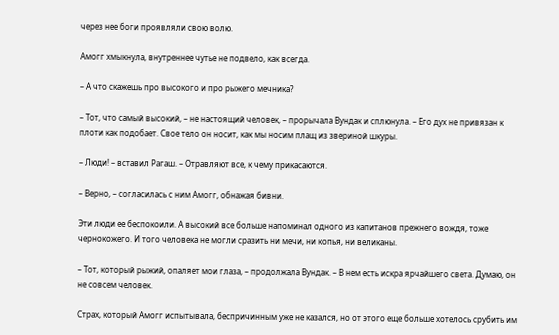через нее боги проявляли свою волю.

Амогг хмыкнула, внутреннее чутье не подвело, как всегда.

– А что скажешь про высокого и про рыжего мечника?

– Тот, что самый высокий, – не настоящий человек, – прорычала Вундак и сплюнула. – Его дух не привязан к плоти как подобает. Свое тело он носит, как мы носим плащ из звериной шкуры.

– Люди! – вставил Рагаш. – Отравляют все, к чему прикасаются.

– Верно, – согласилась с ним Амогг, обнажая бивни.

Эти люди ее беспокоили. А высокий все больше напоминал одного из капитанов прежнего вождя, тоже чернокожего. И того человека не могли сразить ни мечи, ни копья, ни великаны.

– Тот, который рыжий, опаляет мои глаза, – продолжала Вундак. – В нем есть искра ярчайшего света. Думаю, он не совсем человек.

Страх, который Амогг испытывала, беспричинным уже не казался, но от этого еще больше хотелось срубить им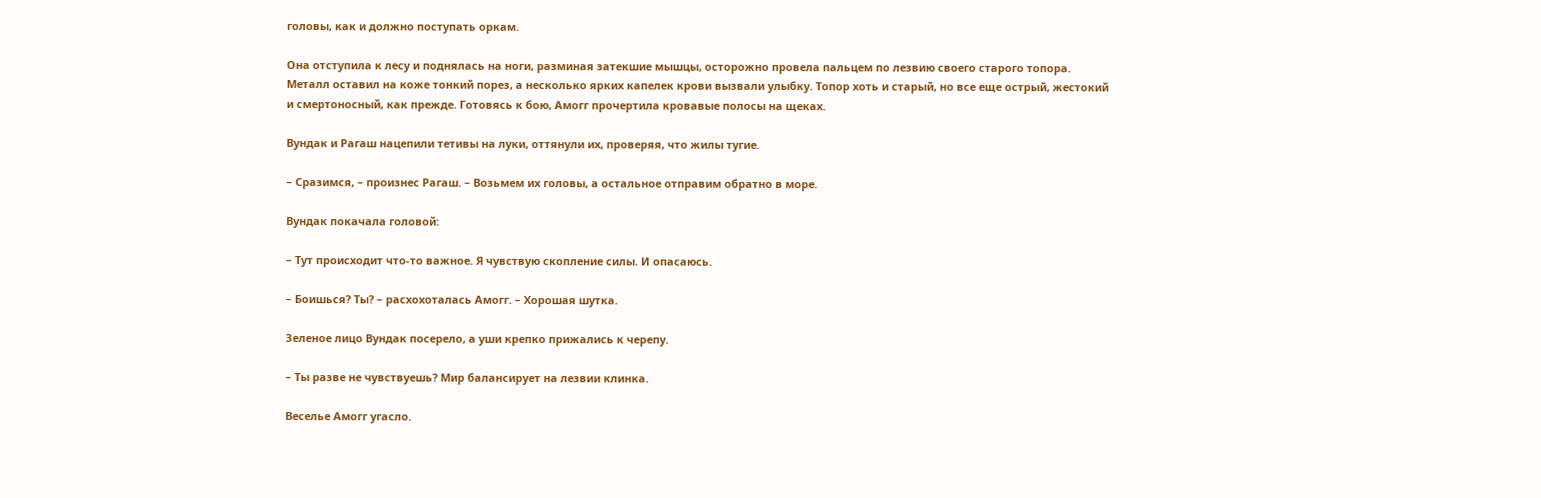головы, как и должно поступать оркам.

Она отступила к лесу и поднялась на ноги, разминая затекшие мышцы, осторожно провела пальцем по лезвию своего старого топора. Металл оставил на коже тонкий порез, а несколько ярких капелек крови вызвали улыбку. Топор хоть и старый, но все еще острый, жестокий и смертоносный, как прежде. Готовясь к бою, Амогг прочертила кровавые полосы на щеках.

Вундак и Рагаш нацепили тетивы на луки, оттянули их, проверяя, что жилы тугие.

– Сразимся, – произнес Рагаш. – Возьмем их головы, а остальное отправим обратно в море.

Вундак покачала головой:

– Тут происходит что-то важное. Я чувствую скопление силы. И опасаюсь.

– Боишься? Ты? – расхохоталась Амогг. – Хорошая шутка.

Зеленое лицо Вундак посерело, а уши крепко прижались к черепу.

– Ты разве не чувствуешь? Мир балансирует на лезвии клинка.

Веселье Амогг угасло.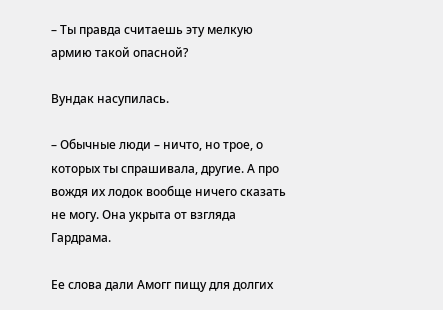– Ты правда считаешь эту мелкую армию такой опасной?

Вундак насупилась.

– Обычные люди – ничто, но трое, о которых ты спрашивала, другие. А про вождя их лодок вообще ничего сказать не могу. Она укрыта от взгляда Гардрама.

Ее слова дали Амогг пищу для долгих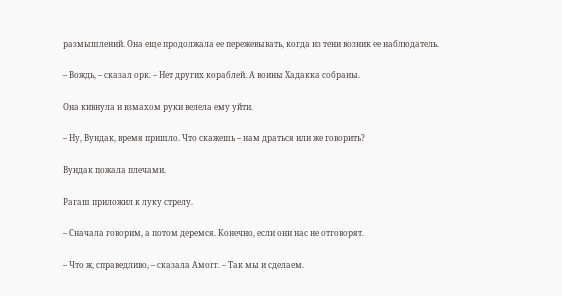размышлений. Она еще продолжала ее пережевывать, когда из тени возник ее наблюдатель.

– Вождь, – сказал орк. – Нет других кораблей. А воины Хадакка собраны.

Она кивнула и взмахом руки велела ему уйти.

– Ну, Вундак, время пришло. Что скажешь – нам драться или же говорить?

Вундак пожала плечами.

Рагаш приложил к луку стрелу.

– Сначала говорим, а потом деремся. Конечно, если они нас не отговорят.

– Что ж, справедливо, – сказала Амогг. – Так мы и сделаем.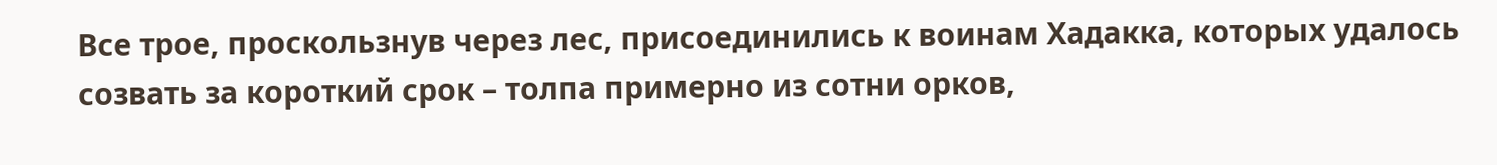Все трое, проскользнув через лес, присоединились к воинам Хадакка, которых удалось созвать за короткий срок – толпа примерно из сотни орков,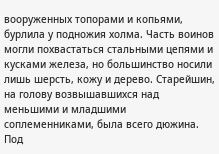вооруженных топорами и копьями, бурлила у подножия холма. Часть воинов могли похвастаться стальными цепями и кусками железа, но большинство носили лишь шерсть, кожу и дерево. Старейшин, на голову возвышавшихся над меньшими и младшими соплеменниками, была всего дюжина. Под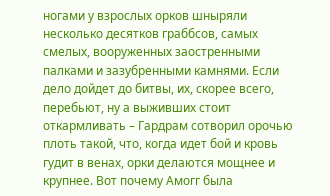ногами у взрослых орков шныряли несколько десятков граббсов, самых смелых, вооруженных заостренными палками и зазубренными камнями. Если дело дойдет до битвы, их, скорее всего, перебьют, ну а выживших стоит откармливать – Гардрам сотворил орочью плоть такой, что, когда идет бой и кровь гудит в венах, орки делаются мощнее и крупнее. Вот почему Амогг была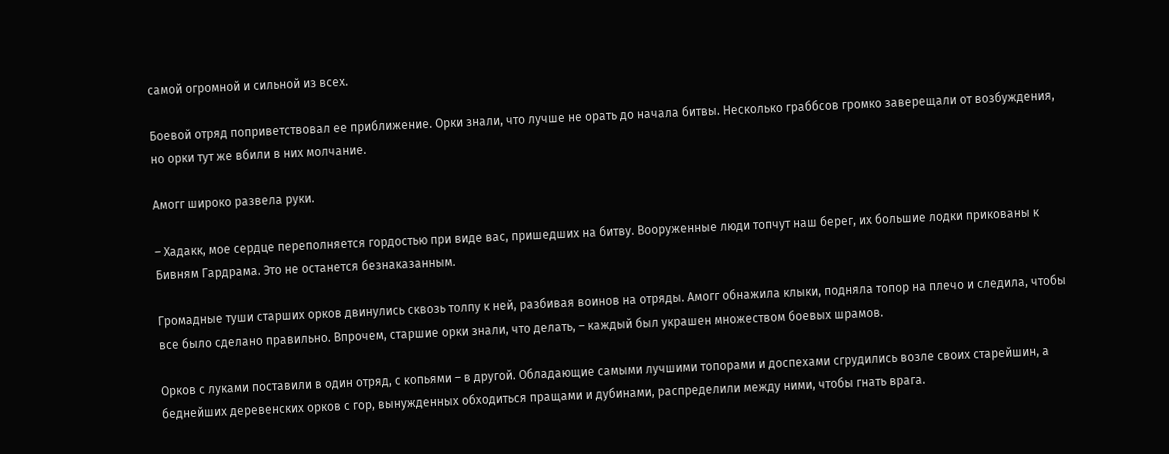самой огромной и сильной из всех.

Боевой отряд поприветствовал ее приближение. Орки знали, что лучше не орать до начала битвы. Несколько граббсов громко заверещали от возбуждения, но орки тут же вбили в них молчание.

Амогг широко развела руки.

– Хадакк, мое сердце переполняется гордостью при виде вас, пришедших на битву. Вооруженные люди топчут наш берег, их большие лодки прикованы к Бивням Гардрама. Это не останется безнаказанным.

Громадные туши старших орков двинулись сквозь толпу к ней, разбивая воинов на отряды. Амогг обнажила клыки, подняла топор на плечо и следила, чтобы все было сделано правильно. Впрочем, старшие орки знали, что делать, – каждый был украшен множеством боевых шрамов.

Орков с луками поставили в один отряд, с копьями – в другой. Обладающие самыми лучшими топорами и доспехами сгрудились возле своих старейшин, а беднейших деревенских орков с гор, вынужденных обходиться пращами и дубинами, распределили между ними, чтобы гнать врага.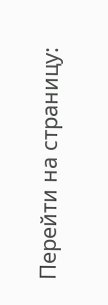Перейти на страницу: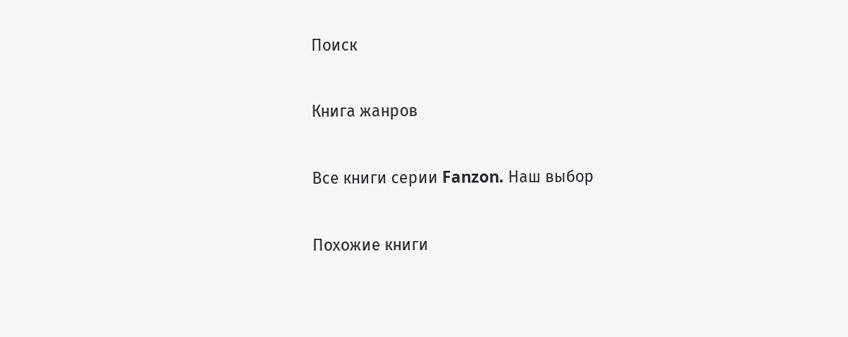Поиск

Книга жанров

Все книги серии Fanzon. Наш выбор

Похожие книги